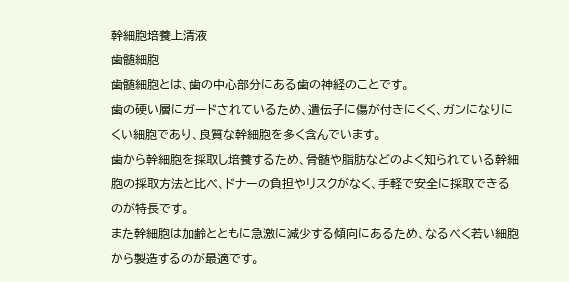幹細胞培養上清液
歯髄細胞
歯髄細胞とは、歯の中心部分にある歯の神経のことです。
歯の硬い層にガードされているため、遺伝子に傷が付きにくく、ガンになりにくい細胞であり、良質な幹細胞を多く含んでいます。
歯から幹細胞を採取し培養するため、骨髄や脂肪などのよく知られている幹細胞の採取方法と比べ、ドナーの負担やリスクがなく、手軽で安全に採取できるのが特長です。
また幹細胞は加齢とともに急激に減少する傾向にあるため、なるべく若い細胞から製造するのが最適です。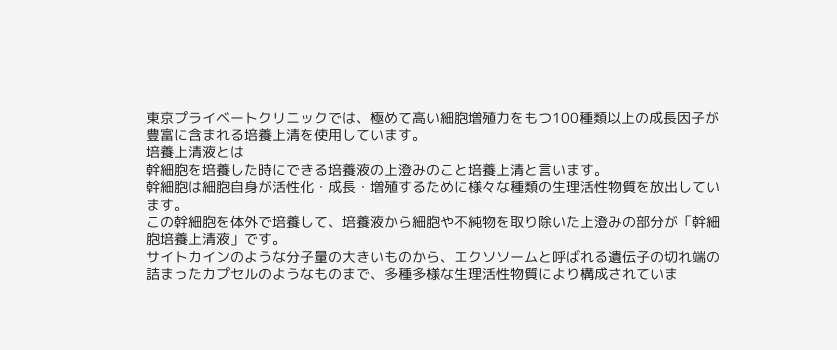東京プライベートクリニックでは、極めて高い細胞増殖力をもつ100種類以上の成長因子が豊富に含まれる培養上清を使用しています。
培養上清液とは
幹細胞を培養した時にできる培養液の上澄みのこと培養上清と言います。
幹細胞は細胞自身が活性化・成長・増殖するために様々な種類の生理活性物質を放出しています。
この幹細胞を体外で培養して、培養液から細胞や不純物を取り除いた上澄みの部分が「幹細胞培養上清液」です。
サイトカインのような分子量の大きいものから、エクソソームと呼ばれる遺伝子の切れ端の詰まったカプセルのようなものまで、多種多様な生理活性物質により構成されていま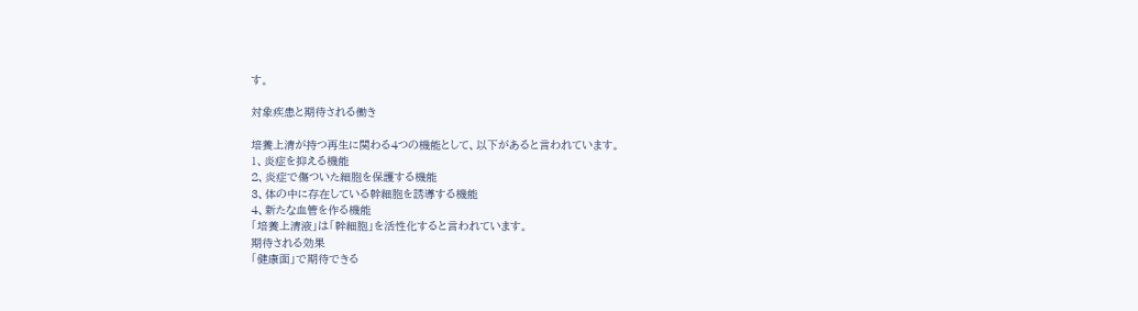す。

対象疾患と期待される働き

培養上清が持つ再生に関わる4つの機能として、以下があると言われています。
1、炎症を抑える機能
2、炎症で傷ついた細胞を保護する機能
3、体の中に存在している幹細胞を誘導する機能
4、新たな血管を作る機能
「培養上清液」は「幹細胞」を活性化すると言われています。
期待される効果
「健康面」で期待できる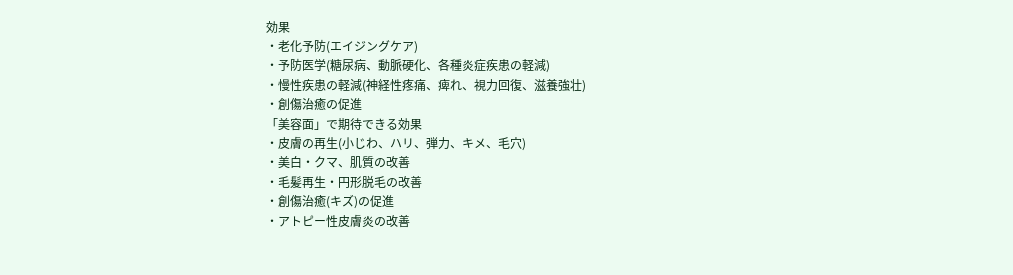効果
・老化予防(エイジングケア)
・予防医学(糖尿病、動脈硬化、各種炎症疾患の軽減)
・慢性疾患の軽減(神経性疼痛、痺れ、視力回復、滋養強壮)
・創傷治癒の促進
「美容面」で期待できる効果
・皮膚の再生(小じわ、ハリ、弾力、キメ、毛穴)
・美白・クマ、肌質の改善
・毛髪再生・円形脱毛の改善
・創傷治癒(キズ)の促進
・アトピー性皮膚炎の改善